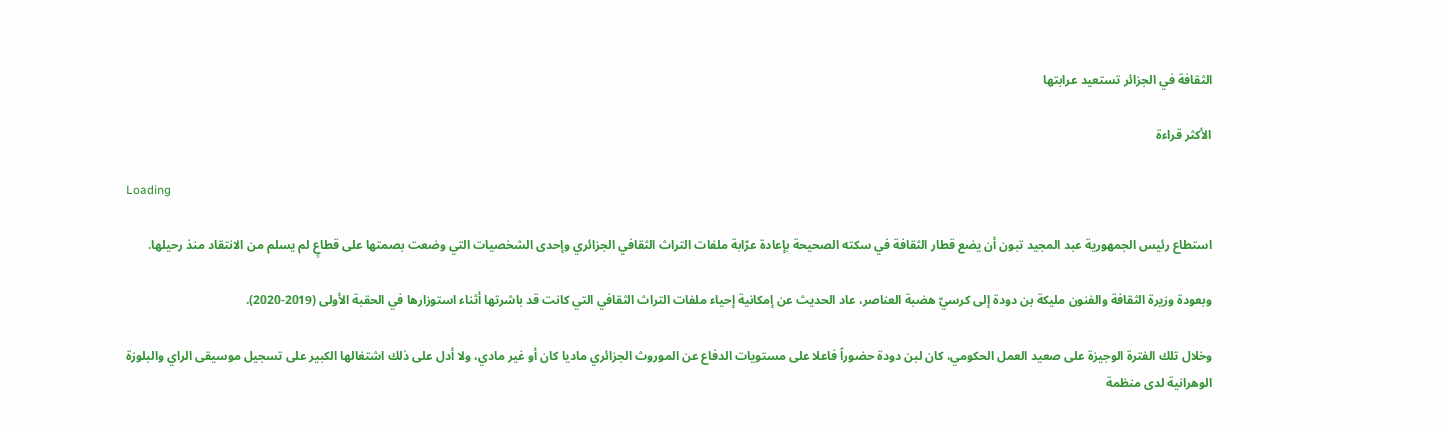الثقافة في الجزائر تستعيد عرابتها

الأكثر قراءة

Loading

استطاع رئيس الجمهورية عبد المجيد تبون أن يضع قطار الثقافة في سكته الصحيحة بإعادة عرّابة ملفات التراث الثقافي الجزائري وإحدى الشخصيات التي وضعت بصمتها على قطاعٍ لم يسلم من الانتقاد منذ رحيلها.

وبعودة وزيرة الثقافة والفنون مليكة بن دودة إلى كرسيّ هضبة العناصر، عاد الحديث عن إمكانية إحياء ملفات التراث الثقافي التي كانت قد باشرتها أثناء استوزارها في الحقبة الأولى (2019-2020).

وخلال تلك الفترة الوجيزة على صعيد العمل الحكومي، كان لبن دودة حضوراً فاعلا على مستويات الدفاع عن الموروث الجزائري ماديا كان أو غير مادي، ولا أدل على ذلك اشتغالها الكبير على تسجيل موسيقى الراي والبلوزة الوهرانية لدى منظمة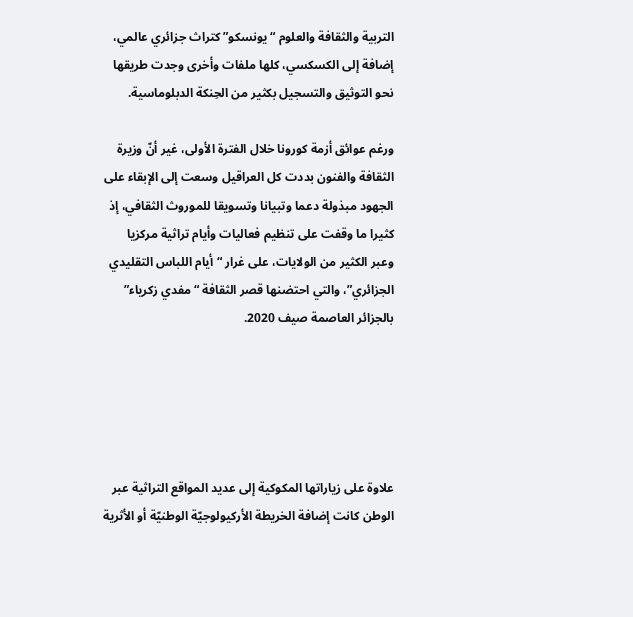التربية والثقافة والعلوم “يونسكو” كتراث جزائري عالمي، إضافة إلى الكسكسي، كلها ملفات وأخرى وجدت طريقها نحو التوثيق والتسجيل بكثير من الحِنكة الدبلوماسية.

ورغم عوائق أزمة كورونا خلال الفترة الأولى، غير أنّ وزيرة الثقافة والفنون بددت كل العراقيل وسعت إلى الإبقاء على الجهود مبذولة دعما وتبيانا وتسويقا للموروث الثقافي، إذ كثيرا ما وقفت على تنظيم فعاليات وأيام تراثية مركزيا وعبر الكثير من الولايات، على غرار “أيام اللباس التقليدي الجزائري”، والتي احتضنها قصر الثقافة “مفدي زكرياء” بالجزائر العاصمة صيف 2020.





علاوة على زياراتها المكوكية إلى عديد المواقع التراثية عبر الوطن كانت إضافة الخريطة الأركيولوجيّة الوطنيّة أو الأثرية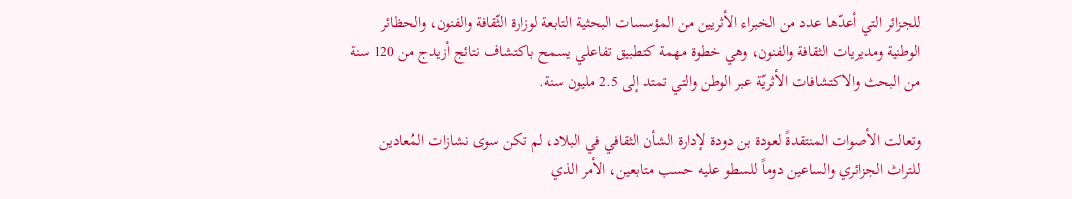للجزائر التي أعدّها عدد من الخبراء الأثريين من المؤسسات البحثية التابعة لوزارة الثّقافة والفنون، والحظائر الوطنية ومديريات الثقافة والفنون، وهي خطوة مهمة كتطبيق تفاعلي يسمح باكتشاف نتائج أزيدج من 120 سنة من البحث والاكتشافات الأثريّة عبر الوطن والتي تمتد إلى 2.5 مليون سنة.

وتعالت الأصوات المنتقدةً لعودة بن دودة لإدارة الشأن الثقافي في البلاد، لم تكن سوى نشازات المُعادين للتراث الجزائري والساعين دوماً للسطو عليه حسب متابعين، الأمر الذي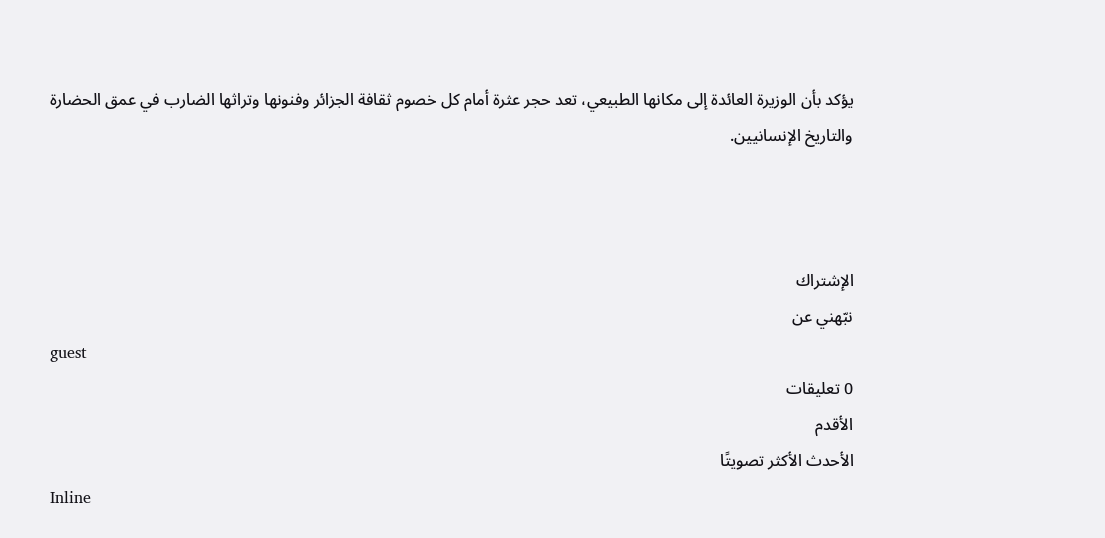يؤكد بأن الوزيرة العائدة إلى مكانها الطبيعي، تعد حجر عثرة أمام كل خصوم ثقافة الجزائر وفنونها وتراثها الضارب في عمق الحضارة والتاريخ الإنسانيين.



الإشتراك
نبّهني عن
guest
0 تعليقات
الأقدم
الأحدث الأكثر تصويتًا
Inline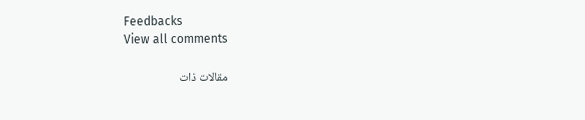Feedbacks
View all comments

مقالات ذات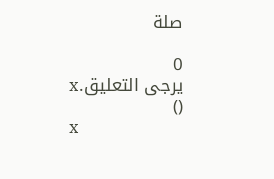صلة

0
يرجى التعليق.x
()
x